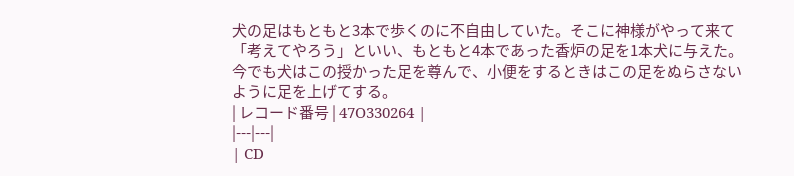犬の足はもともと3本で歩くのに不自由していた。そこに神様がやって来て「考えてやろう」といい、もともと4本であった香炉の足を1本犬に与えた。今でも犬はこの授かった足を尊んで、小便をするときはこの足をぬらさないように足を上げてする。
| レコード番号 | 47O330264 |
|---|---|
| CD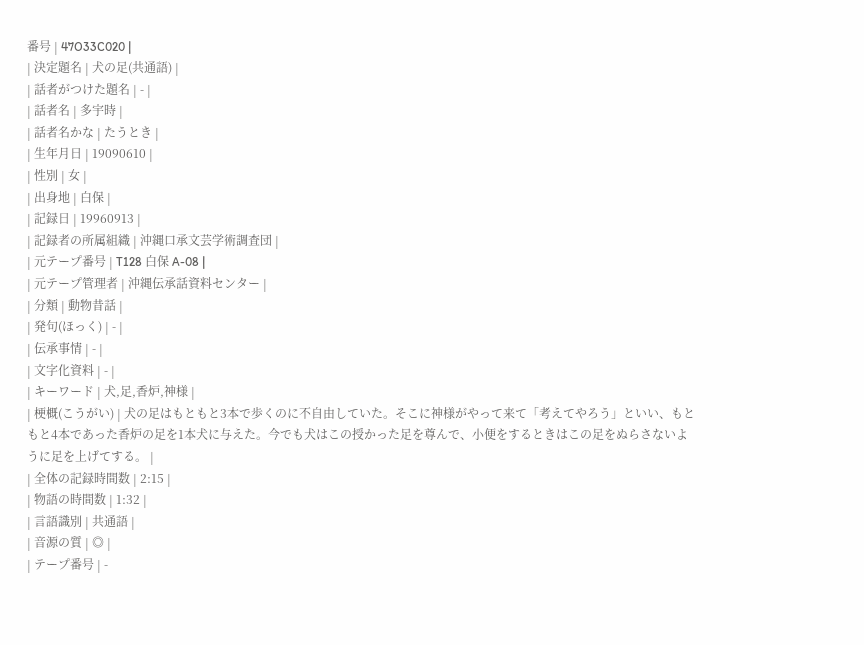番号 | 47O33C020 |
| 決定題名 | 犬の足(共通語) |
| 話者がつけた題名 | - |
| 話者名 | 多宇時 |
| 話者名かな | たうとき |
| 生年月日 | 19090610 |
| 性別 | 女 |
| 出身地 | 白保 |
| 記録日 | 19960913 |
| 記録者の所属組織 | 沖縄口承文芸学術調査団 |
| 元テープ番号 | T128 白保 A-08 |
| 元テープ管理者 | 沖縄伝承話資料センター |
| 分類 | 動物昔話 |
| 発句(ほっく) | - |
| 伝承事情 | - |
| 文字化資料 | - |
| キーワード | 犬,足,香炉,神様 |
| 梗概(こうがい) | 犬の足はもともと3本で歩くのに不自由していた。そこに神様がやって来て「考えてやろう」といい、もともと4本であった香炉の足を1本犬に与えた。今でも犬はこの授かった足を尊んで、小便をするときはこの足をぬらさないように足を上げてする。 |
| 全体の記録時間数 | 2:15 |
| 物語の時間数 | 1:32 |
| 言語識別 | 共通語 |
| 音源の質 | ◎ |
| テープ番号 | -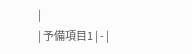|
| 予備項目1 | - |